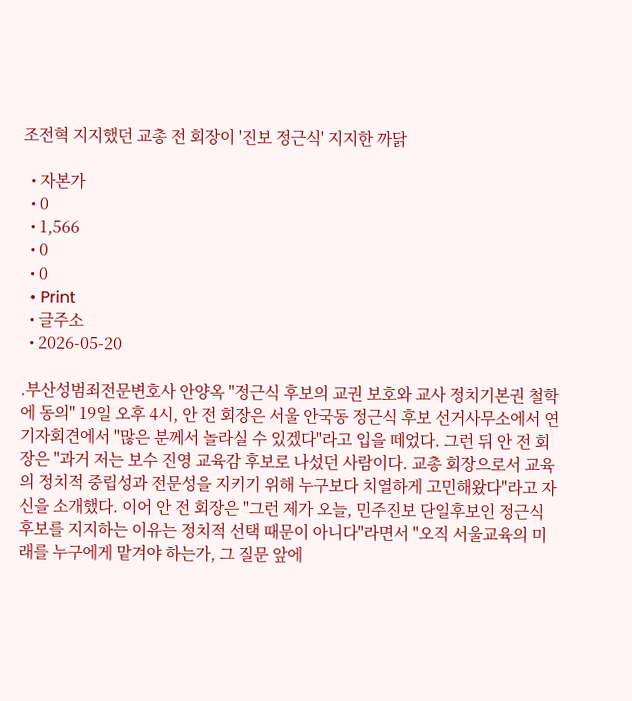조전혁 지지했던 교총 전 회장이 '진보 정근식' 지지한 까닭

  • 자본가
  • 0
  • 1,566
  • 0
  • 0
  • Print
  • 글주소
  • 2026-05-20

.부산성범죄전문변호사 안양옥 "정근식 후보의 교권 보호와 교사 정치기본권 철학에 동의" 19일 오후 4시, 안 전 회장은 서울 안국동 정근식 후보 선거사무소에서 연 기자회견에서 "많은 분께서 놀라실 수 있겠다"라고 입을 떼었다. 그런 뒤 안 전 회장은 "과거 저는 보수 진영 교육감 후보로 나섰던 사람이다. 교총 회장으로서 교육의 정치적 중립성과 전문성을 지키기 위해 누구보다 치열하게 고민해왔다"라고 자신을 소개했다. 이어 안 전 회장은 "그런 제가 오늘, 민주진보 단일후보인 정근식 후보를 지지하는 이유는 정치적 선택 때문이 아니다"라면서 "오직 서울교육의 미래를 누구에게 맡겨야 하는가, 그 질문 앞에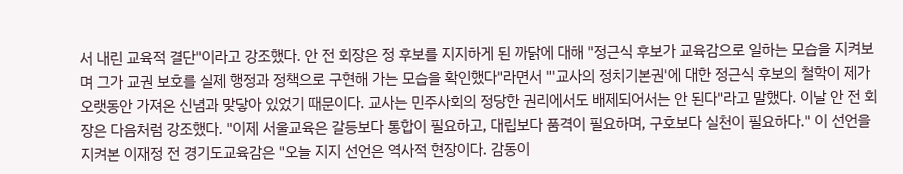서 내린 교육적 결단"이라고 강조했다. 안 전 회장은 정 후보를 지지하게 된 까닭에 대해 "정근식 후보가 교육감으로 일하는 모습을 지켜보며 그가 교권 보호를 실제 행정과 정책으로 구현해 가는 모습을 확인했다"라면서 "'교사의 정치기본권'에 대한 정근식 후보의 철학이 제가 오랫동안 가져온 신념과 맞닿아 있었기 때문이다. 교사는 민주사회의 정당한 권리에서도 배제되어서는 안 된다"라고 말했다. 이날 안 전 회장은 다음처럼 강조했다. "이제 서울교육은 갈등보다 통합이 필요하고, 대립보다 품격이 필요하며, 구호보다 실천이 필요하다." 이 선언을 지켜본 이재정 전 경기도교육감은 "오늘 지지 선언은 역사적 현장이다. 감동이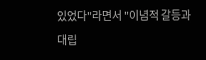있었다"라면서 "이념적 갈등과 대립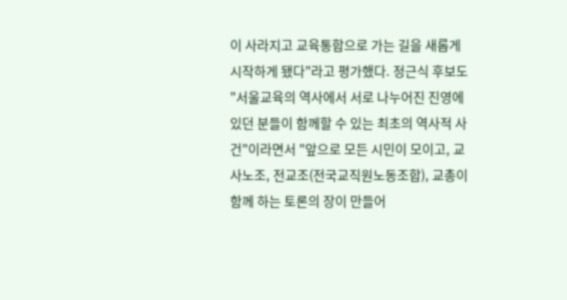이 사라지고 교육통합으로 가는 길을 새롭게 시작하게 됐다"라고 평가했다. 정근식 후보도 "서울교육의 역사에서 서로 나누어진 진영에 있던 분들이 함께할 수 있는 최초의 역사적 사건"이라면서 "앞으로 모든 시민이 모이고, 교사노조, 전교조(전국교직원노동조합), 교총이 함께 하는 토론의 장이 만들어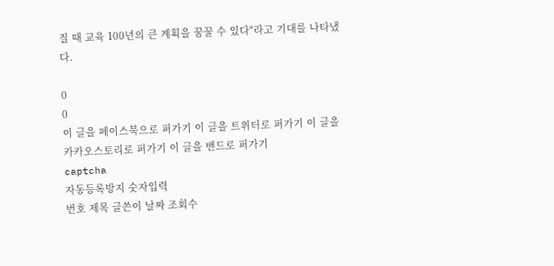질 때 교육 100년의 큰 계획을 꿈꿀 수 있다"라고 기대를 나타냈다.

0
0
이 글을 페이스북으로 퍼가기 이 글을 트위터로 퍼가기 이 글을 카카오스토리로 퍼가기 이 글을 밴드로 퍼가기
captcha
자동등록방지 숫자입력
번호 제목 글쓴이 날짜 조회수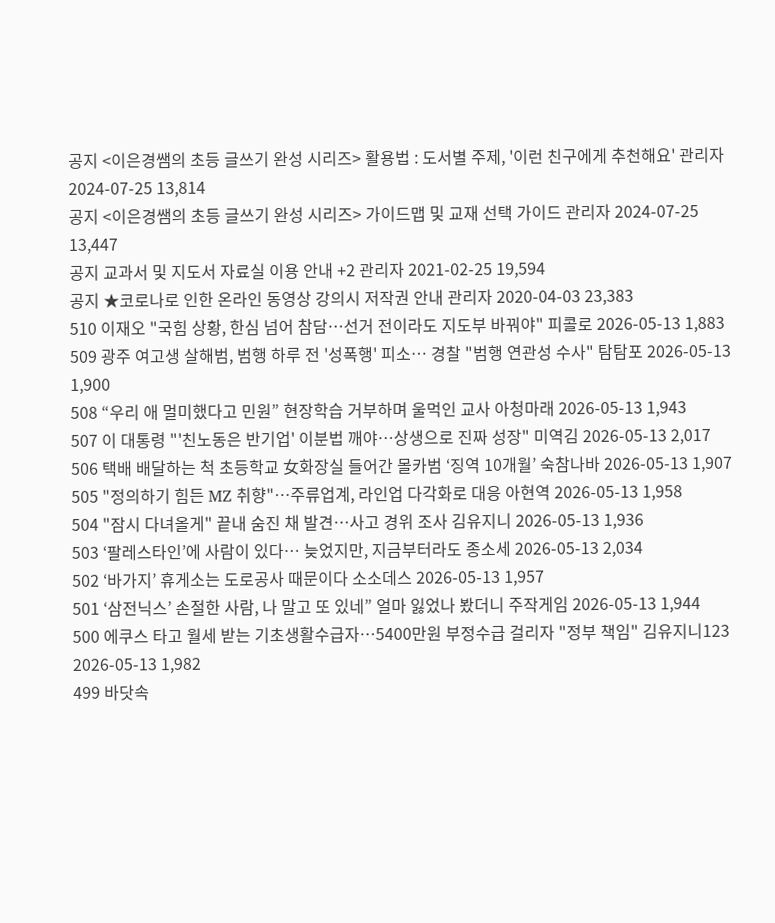공지 <이은경쌤의 초등 글쓰기 완성 시리즈> 활용법 : 도서별 주제, '이런 친구에게 추천해요' 관리자 2024-07-25 13,814
공지 <이은경쌤의 초등 글쓰기 완성 시리즈> 가이드맵 및 교재 선택 가이드 관리자 2024-07-25 13,447
공지 교과서 및 지도서 자료실 이용 안내 +2 관리자 2021-02-25 19,594
공지 ★코로나로 인한 온라인 동영상 강의시 저작권 안내 관리자 2020-04-03 23,383
510 이재오 "국힘 상황, 한심 넘어 참담…선거 전이라도 지도부 바꿔야" 피콜로 2026-05-13 1,883
509 광주 여고생 살해범, 범행 하루 전 '성폭행' 피소… 경찰 "범행 연관성 수사" 탐탐포 2026-05-13 1,900
508 “우리 애 멀미했다고 민원” 현장학습 거부하며 울먹인 교사 아청마래 2026-05-13 1,943
507 이 대통령 "'친노동은 반기업' 이분법 깨야…상생으로 진짜 성장" 미역김 2026-05-13 2,017
506 택배 배달하는 척 초등학교 女화장실 들어간 몰카범 ‘징역 10개월’ 숙참나바 2026-05-13 1,907
505 "정의하기 힘든 MZ 취향"⋯주류업계, 라인업 다각화로 대응 아현역 2026-05-13 1,958
504 "잠시 다녀올게" 끝내 숨진 채 발견…사고 경위 조사 김유지니 2026-05-13 1,936
503 ‘팔레스타인’에 사람이 있다… 늦었지만, 지금부터라도 종소세 2026-05-13 2,034
502 ‘바가지’ 휴게소는 도로공사 때문이다 소소데스 2026-05-13 1,957
501 ‘삼전닉스’ 손절한 사람, 나 말고 또 있네” 얼마 잃었나 봤더니 주작게임 2026-05-13 1,944
500 에쿠스 타고 월세 받는 기초생활수급자…5400만원 부정수급 걸리자 "정부 책임" 김유지니123 2026-05-13 1,982
499 바닷속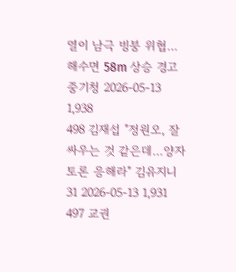열이 남극 빙붕 위협…해수면 58m 상승 경고 중기청 2026-05-13 1,938
498 김재섭 "정원오, 잘 싸우는 것 같은데…양자 토론 응해라" 김유지니31 2026-05-13 1,931
497 교권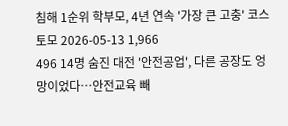침해 1순위 학부모, 4년 연속 '가장 큰 고충' 코스토모 2026-05-13 1,966
496 14명 숨진 대전 '안전공업', 다른 공장도 엉망이었다…안전교육 빼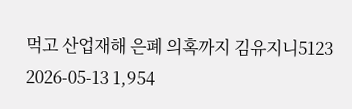먹고 산업재해 은폐 의혹까지 김유지니5123 2026-05-13 1,954